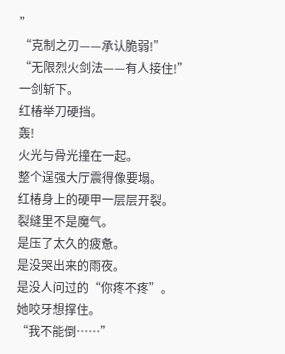”
“克制之刃——承认脆弱!”
“无限烈火剑法——有人接住!”
一剑斩下。
红椿举刀硬挡。
轰!
火光与骨光撞在一起。
整个逞强大厅震得像要塌。
红椿身上的硬甲一层层开裂。
裂缝里不是魔气。
是压了太久的疲惫。
是没哭出来的雨夜。
是没人问过的“你疼不疼”。
她咬牙想撑住。
“我不能倒……”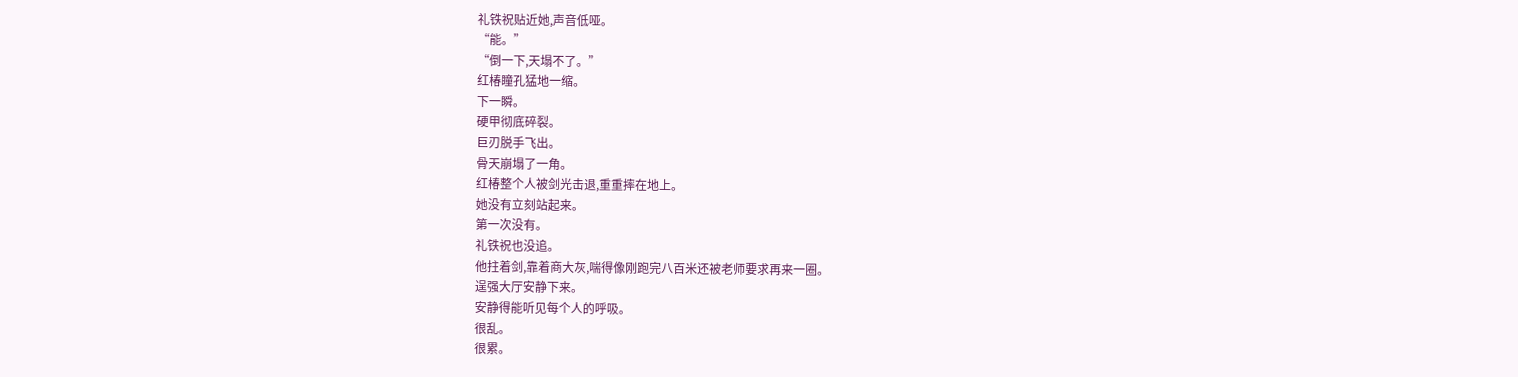礼铁祝贴近她,声音低哑。
“能。”
“倒一下,天塌不了。”
红椿瞳孔猛地一缩。
下一瞬。
硬甲彻底碎裂。
巨刃脱手飞出。
骨天崩塌了一角。
红椿整个人被剑光击退,重重摔在地上。
她没有立刻站起来。
第一次没有。
礼铁祝也没追。
他拄着剑,靠着商大灰,喘得像刚跑完八百米还被老师要求再来一圈。
逞强大厅安静下来。
安静得能听见每个人的呼吸。
很乱。
很累。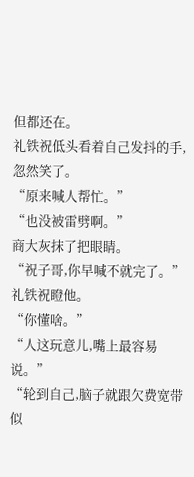但都还在。
礼铁祝低头看着自己发抖的手,忽然笑了。
“原来喊人帮忙。”
“也没被雷劈啊。”
商大灰抹了把眼睛。
“祝子哥,你早喊不就完了。”
礼铁祝瞪他。
“你懂啥。”
“人这玩意儿,嘴上最容易说。”
“轮到自己,脑子就跟欠费宽带似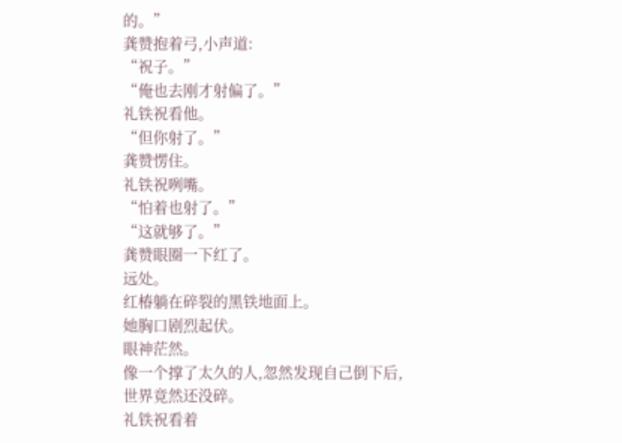的。”
龚赞抱着弓,小声道:
“祝子。”
“俺也去刚才射偏了。”
礼铁祝看他。
“但你射了。”
龚赞愣住。
礼铁祝咧嘴。
“怕着也射了。”
“这就够了。”
龚赞眼圈一下红了。
远处。
红椿躺在碎裂的黑铁地面上。
她胸口剧烈起伏。
眼神茫然。
像一个撑了太久的人,忽然发现自己倒下后,世界竟然还没碎。
礼铁祝看着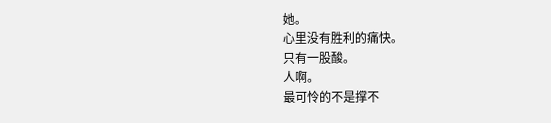她。
心里没有胜利的痛快。
只有一股酸。
人啊。
最可怜的不是撑不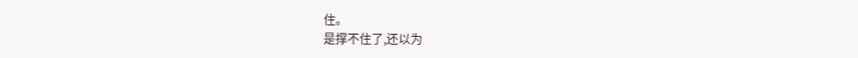住。
是撑不住了,还以为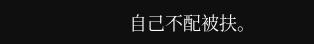自己不配被扶。